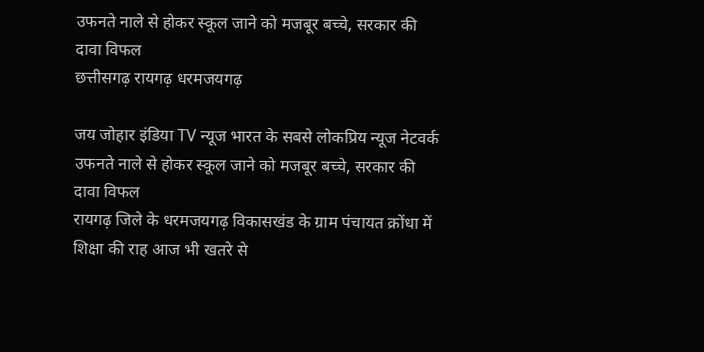उफनते नाले से होकर स्कूल जाने को मजबूर बच्चे, सरकार की दावा विफल
छत्तीसगढ़ रायगढ़ धरमजयगढ़

जय जोहार इंडिया TV न्यूज भारत के सबसे लोकप्रिय न्यूज नेटवर्क
उफनते नाले से होकर स्कूल जाने को मजबूर बच्चे, सरकार की दावा विफल
रायगढ़ जिले के धरमजयगढ़ विकासखंड के ग्राम पंचायत क्रोंधा में शिक्षा की राह आज भी खतरे से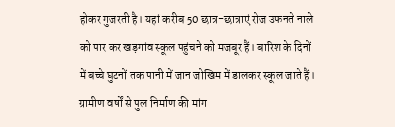होकर गुजरती है। यहां करीब 50 छात्र-छात्राएं रोज उफनते नाले को पार कर खड़गांव स्कूल पहुंचने को मजबूर हैं। बारिश के दिनों में बच्चे घुटनों तक पानी में जान जोखिम में डालकर स्कूल जाते हैं। ग्रामीण वर्षों से पुल निर्माण की मांग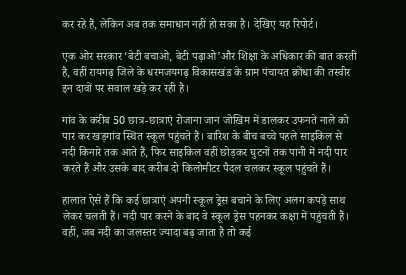कर रहे हैं, लेकिन अब तक समाधान नहीं हो सका है। देखिए यह रिपोर्ट।

एक ओर सरकार ‘बेटी बचाओ, बेटी पढ़ाओ’और शिक्षा के अधिकार की बात करती है, वहीं रायगढ़ जिले के धरमजयगढ़ विकासखंड के ग्राम पंचायत क्रोंधा की तस्वीर इन दावों पर सवाल खड़े कर रही है।

गांव के करीब 50 छात्र-छात्राएं रोजाना जान जोखिम में डालकर उफनते नाले को पार कर खड़गांव स्थित स्कूल पहुंचते हैं। बारिश के बीच बच्चे पहले साइकिल से नदी किनारे तक आते हैं, फिर साइकिल वहीं छोड़कर घुटनों तक पानी में नदी पार करते हैं और उसके बाद करीब दो किलोमीटर पैदल चलकर स्कूल पहुंचते हैं।

हालात ऐसे हैं कि कई छात्राएं अपनी स्कूल ड्रेस बचाने के लिए अलग कपड़े साथ लेकर चलती हैं। नदी पार करने के बाद वे स्कूल ड्रेस पहनकर कक्षा में पहुंचती हैं। वहीं, जब नदी का जलस्तर ज्यादा बढ़ जाता है तो कई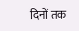दिनों तक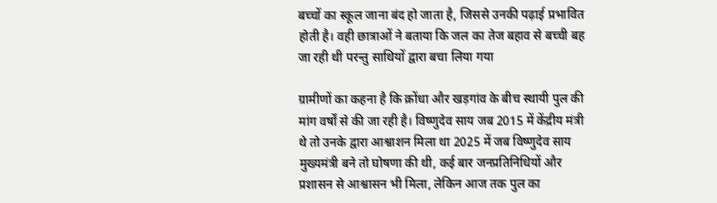बच्चों का स्कूल जाना बंद हो जाता है, जिससे उनकी पढ़ाई प्रभावित होती है। वही छात्राओं ने बताया कि जल का तेज बहाव से बच्ची बह जा रही थी परन्तु साथियों द्वारा बचा लिया गया

ग्रामीणों का कहना है कि क्रोंधा और खड़गांव के बीच स्थायी पुल की मांग वर्षों से की जा रही है। विष्णुदेव साय जब 2015 में केंद्रीय मंत्री थे तो उनके द्वारा आश्वाशन मिला था 2025 में जब विष्णुदेव साय मुख्यमंत्री बने तो घोषणा की थी, कई बार जनप्रतिनिधियों और प्रशासन से आश्वासन भी मिला, लेकिन आज तक पुल का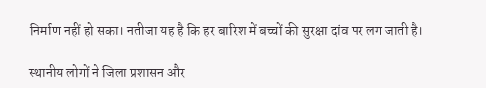निर्माण नहीं हो सका। नतीजा यह है कि हर बारिश में बच्चों की सुरक्षा दांव पर लग जाती है।

स्थानीय लोगों ने जिला प्रशासन और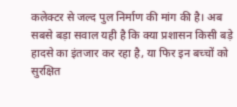कलेक्टर से जल्द पुल निर्माण की मांग की है। अब सबसे बड़ा सवाल यही है कि क्या प्रशासन किसी बड़े हादसे का इंतजार कर रहा है, या फिर इन बच्चों को सुरक्षित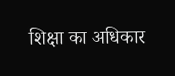शिक्षा का अधिकार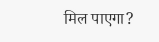मिल पाएगा?